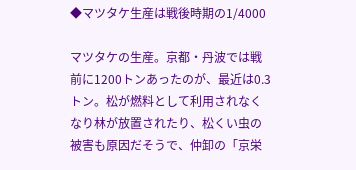◆マツタケ生産は戦後時期の1/4000

マツタケの生産。京都・丹波では戦前に1200トンあったのが、最近は0.3トン。松が燃料として利用されなくなり林が放置されたり、松くい虫の被害も原因だそうで、仲卸の「京栄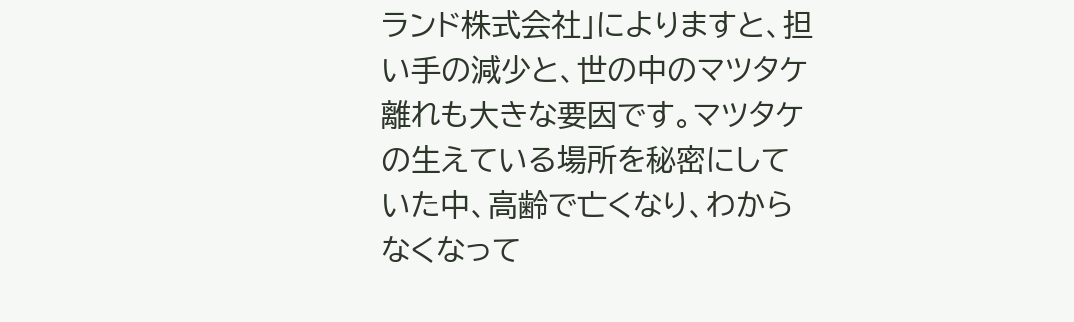ランド株式会社」によりますと、担い手の減少と、世の中のマツタケ離れも大きな要因です。マツタケの生えている場所を秘密にしていた中、高齢で亡くなり、わからなくなって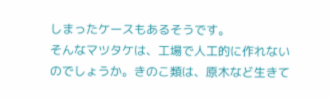しまったケースもあるそうです。
そんなマツタケは、工場で人工的に作れないのでしょうか。きのこ類は、原木など生きて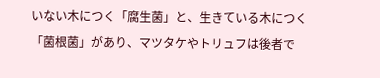いない木につく「腐生菌」と、生きている木につく「菌根菌」があり、マツタケやトリュフは後者で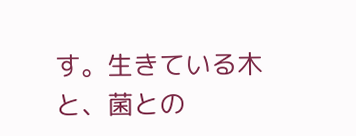す。生きている木と、菌との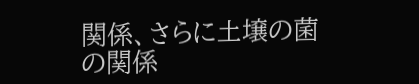関係、さらに土壌の菌の関係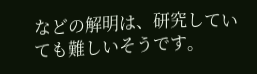などの解明は、研究していても難しいそうです。